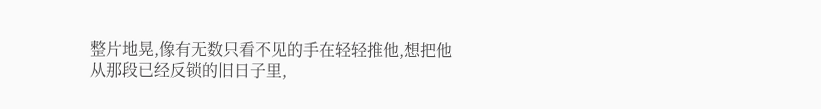整片地晃,像有无数只看不见的手在轻轻推他,想把他从那段已经反锁的旧日子里,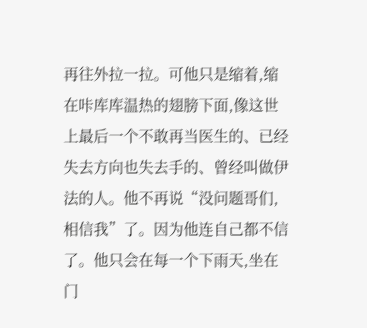再往外拉一拉。可他只是缩着,缩在咔库库温热的翅膀下面,像这世上最后一个不敢再当医生的、已经失去方向也失去手的、曾经叫做伊法的人。他不再说“没问题哥们,相信我”了。因为他连自己都不信了。他只会在每一个下雨天,坐在门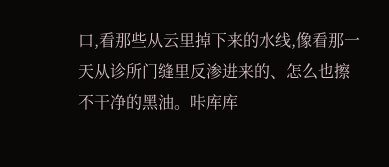口,看那些从云里掉下来的水线,像看那一天从诊所门缝里反渗进来的、怎么也擦不干净的黑油。咔库库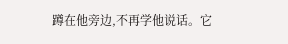蹲在他旁边,不再学他说话。它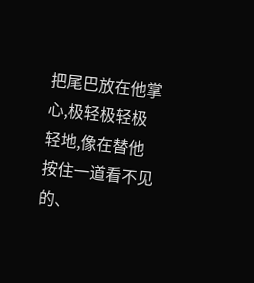把尾巴放在他掌心,极轻极轻极轻地,像在替他按住一道看不见的、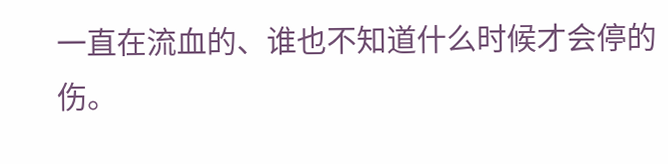一直在流血的、谁也不知道什么时候才会停的伤。